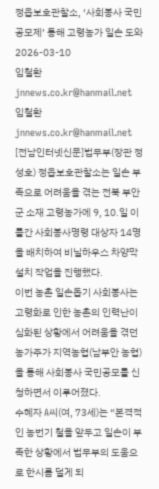정읍보호관찰소, ‘사회봉사 국민공모제’ 통해 고령농가 일손 도와
2026-03-10
임철환 jnnews.co.kr@hanmail.net
임철환 jnnews.co.kr@hanmail.net
[전남인터넷신문]법무부(장관 정성호) 정읍보호관찰소는 일손 부족으로 어려움을 겪는 전북 부안군 소재 고령농가에 9, 10.일 이틀간 사회봉사명령 대상자 14명을 배치하여 비닐하우스 차양막 설치 작업을 진행했다.
이번 농촌 일손돕기 사회봉사는 고령화로 인한 농촌의 인력난이 심화된 상황에서 어려움을 겪던 농가주가 지역농협(남부안 농협)을 통해 사회봉사 국민공모를 신청하면서 이루어졌다.
수혜자 A씨(여, 73세)는 “본격적인 농번기 철을 앞두고 일손이 부족한 상황에서 법무부의 도움으로 한시름 덜게 되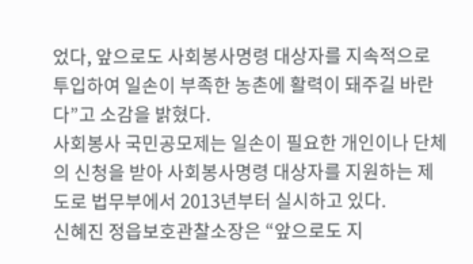었다, 앞으로도 사회봉사명령 대상자를 지속적으로 투입하여 일손이 부족한 농촌에 활력이 돼주길 바란다”고 소감을 밝혔다.
사회봉사 국민공모제는 일손이 필요한 개인이나 단체의 신청을 받아 사회봉사명령 대상자를 지원하는 제도로 법무부에서 2013년부터 실시하고 있다.
신혜진 정읍보호관찰소장은 “앞으로도 지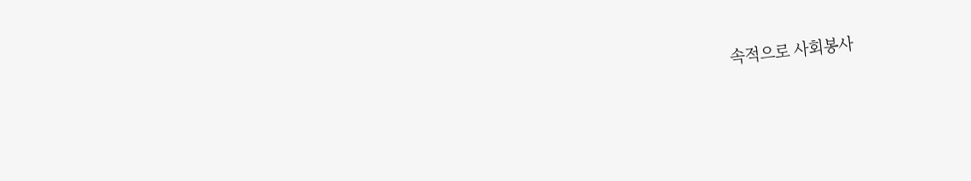속적으로 사회봉사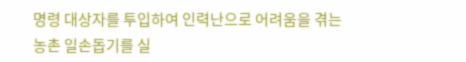명령 대상자를 투입하여 인력난으로 어려움을 겪는 농촌 일손돕기를 실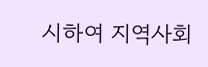시하여 지역사회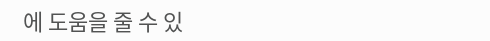에 도움을 줄 수 있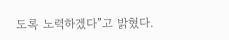도록 노력하겠다”고 밝혔다.